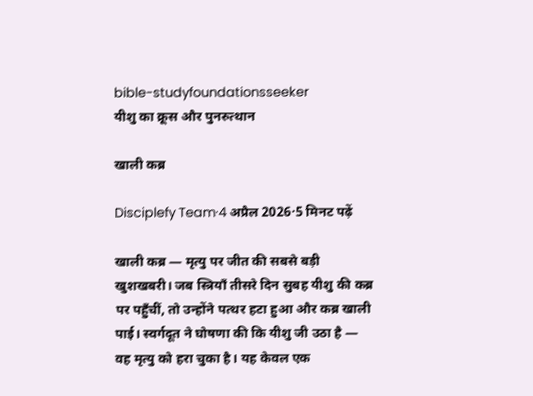bible-studyfoundationsseeker
यीशु का क्रूस और पुनरुत्थान

खाली कब्र

Disciplefy Team·4 अप्रैल 2026·5 मिनट पढ़ें

खाली कब्र — मृत्यु पर जीत की सबसे बड़ी खुशखबरी। जब स्त्रियाँ तीसरे दिन सुबह यीशु की कब्र पर पहुँचीं, तो उन्होंने पत्थर हटा हुआ और कब्र खाली पाई। स्वर्गदूत ने घोषणा की कि यीशु जी उठा है — वह मृत्यु को हरा चुका है। यह केवल एक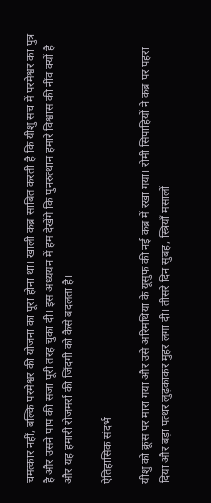चमत्कार नहीं, बल्कि परमेश्वर की योजना का पूरा होना था। खाली कब्र साबित करती है कि यीशु सच में परमेश्वर का पुत्र है और उसने पाप की सजा पूरी तरह चुका दी। इस अध्ययन में हम देखेंगे कि पुनरुत्थान हमारे विश्वास की नींव क्यों है और यह हमारी रोजमर्रा की जिंदगी को कैसे बदलता है।

ऐतिहासिक संदर्भ

यीशु को क्रूस पर मारा गया और उसे अरिमथिया के यूसुफ की नई कब्र में रखा गया। रोमी सिपाहियों ने कब्र पर पहरा दिया और बड़ा पत्थर लुढ़काकर मुहर लगा दी। तीसरे दिन सुबह, स्त्रियाँ मसालों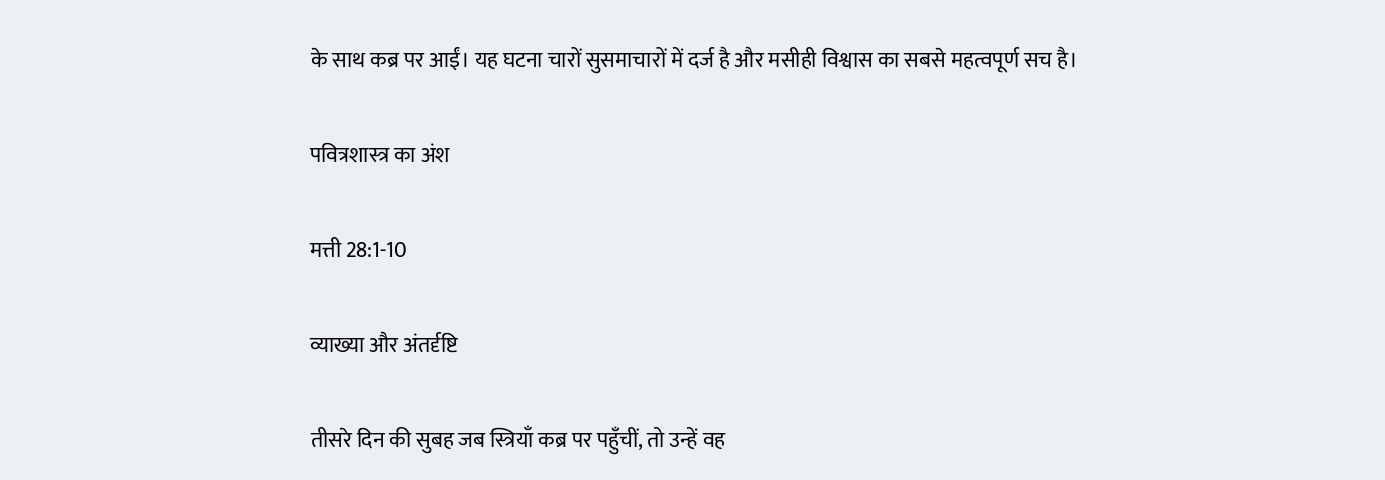के साथ कब्र पर आईं। यह घटना चारों सुसमाचारों में दर्ज है और मसीही विश्वास का सबसे महत्वपूर्ण सच है।

पवित्रशास्त्र का अंश

मत्ती 28:1-10

व्याख्या और अंतर्दृष्टि

तीसरे दिन की सुबह जब स्त्रियाँ कब्र पर पहुँचीं, तो उन्हें वह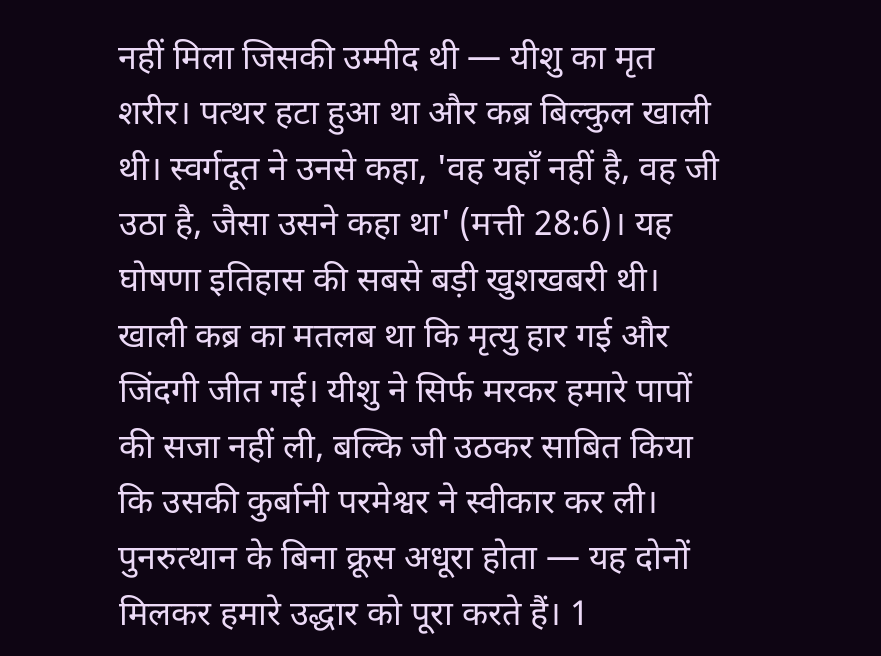नहीं मिला जिसकी उम्मीद थी — यीशु का मृत शरीर। पत्थर हटा हुआ था और कब्र बिल्कुल खाली थी। स्वर्गदूत ने उनसे कहा, 'वह यहाँ नहीं है, वह जी उठा है, जैसा उसने कहा था' (मत्ती 28:6)। यह घोषणा इतिहास की सबसे बड़ी खुशखबरी थी। खाली कब्र का मतलब था कि मृत्यु हार गई और जिंदगी जीत गई। यीशु ने सिर्फ मरकर हमारे पापों की सजा नहीं ली, बल्कि जी उठकर साबित किया कि उसकी कुर्बानी परमेश्वर ने स्वीकार कर ली। पुनरुत्थान के बिना क्रूस अधूरा होता — यह दोनों मिलकर हमारे उद्धार को पूरा करते हैं। 1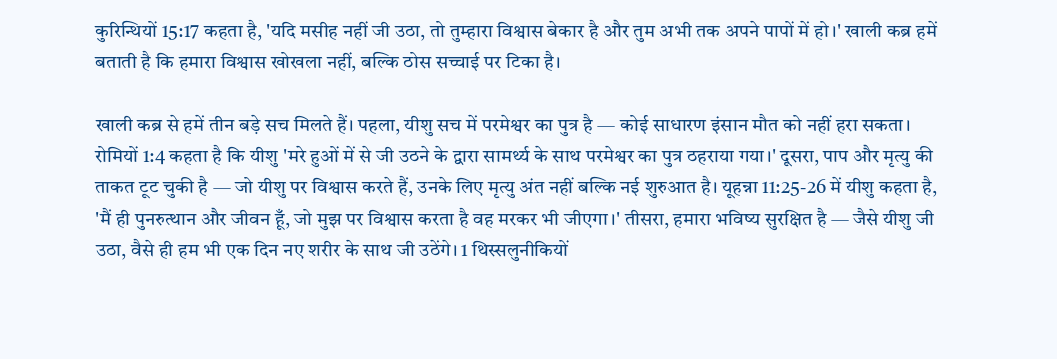कुरिन्थियों 15:17 कहता है, 'यदि मसीह नहीं जी उठा, तो तुम्हारा विश्वास बेकार है और तुम अभी तक अपने पापों में हो।' खाली कब्र हमें बताती है कि हमारा विश्वास खोखला नहीं, बल्कि ठोस सच्चाई पर टिका है।

खाली कब्र से हमें तीन बड़े सच मिलते हैं। पहला, यीशु सच में परमेश्वर का पुत्र है — कोई साधारण इंसान मौत को नहीं हरा सकता। रोमियों 1:4 कहता है कि यीशु 'मरे हुओं में से जी उठने के द्वारा सामर्थ्य के साथ परमेश्वर का पुत्र ठहराया गया।' दूसरा, पाप और मृत्यु की ताकत टूट चुकी है — जो यीशु पर विश्वास करते हैं, उनके लिए मृत्यु अंत नहीं बल्कि नई शुरुआत है। यूहन्ना 11:25-26 में यीशु कहता है, 'मैं ही पुनरुत्थान और जीवन हूँ, जो मुझ पर विश्वास करता है वह मरकर भी जीएगा।' तीसरा, हमारा भविष्य सुरक्षित है — जैसे यीशु जी उठा, वैसे ही हम भी एक दिन नए शरीर के साथ जी उठेंगे। 1 थिस्सलुनीकियों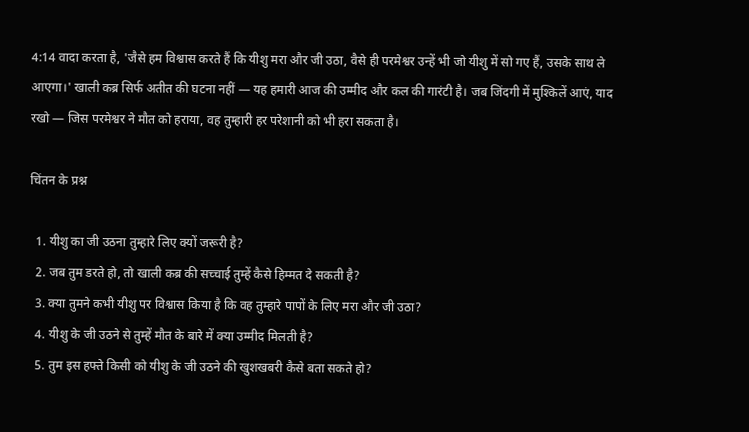4:14 वादा करता है, 'जैसे हम विश्वास करते हैं कि यीशु मरा और जी उठा, वैसे ही परमेश्वर उन्हें भी जो यीशु में सो गए हैं, उसके साथ ले आएगा।' खाली कब्र सिर्फ अतीत की घटना नहीं — यह हमारी आज की उम्मीद और कल की गारंटी है। जब जिंदगी में मुश्किलें आएं, याद रखो — जिस परमेश्वर ने मौत को हराया, वह तुम्हारी हर परेशानी को भी हरा सकता है।

चिंतन के प्रश्न

  1. यीशु का जी उठना तुम्हारे लिए क्यों जरूरी है?
  2. जब तुम डरते हो, तो खाली कब्र की सच्चाई तुम्हें कैसे हिम्मत दे सकती है?
  3. क्या तुमने कभी यीशु पर विश्वास किया है कि वह तुम्हारे पापों के लिए मरा और जी उठा?
  4. यीशु के जी उठने से तुम्हें मौत के बारे में क्या उम्मीद मिलती है?
  5. तुम इस हफ्ते किसी को यीशु के जी उठने की खुशखबरी कैसे बता सकते हो?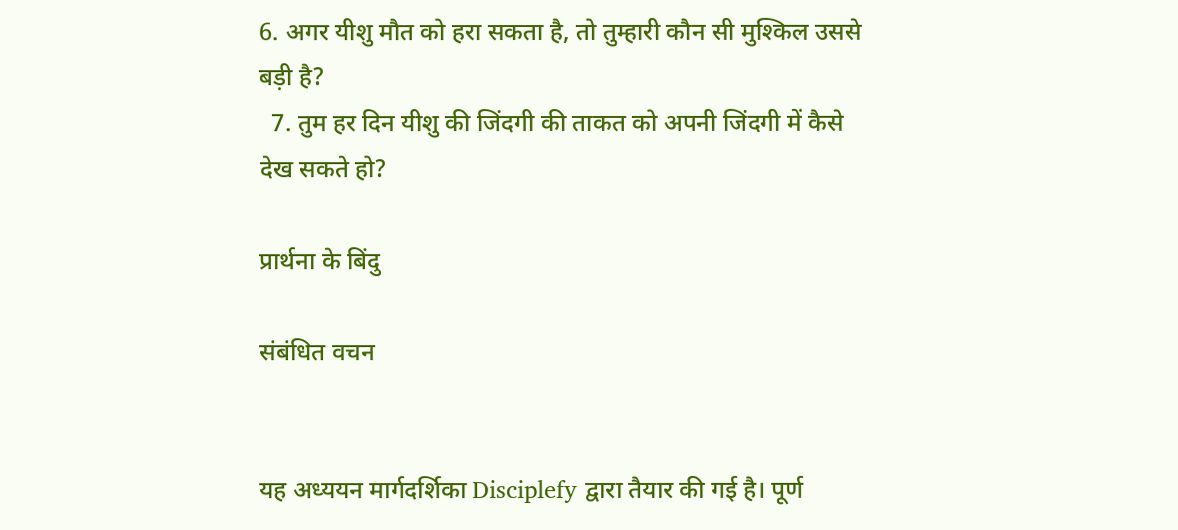6. अगर यीशु मौत को हरा सकता है, तो तुम्हारी कौन सी मुश्किल उससे बड़ी है?
  7. तुम हर दिन यीशु की जिंदगी की ताकत को अपनी जिंदगी में कैसे देख सकते हो?

प्रार्थना के बिंदु

संबंधित वचन


यह अध्ययन मार्गदर्शिका Disciplefy द्वारा तैयार की गई है। पूर्ण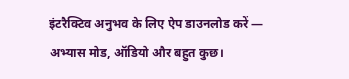इंटरैक्टिव अनुभव के लिए ऐप डाउनलोड करें — अभ्यास मोड, ऑडियो और बहुत कुछ।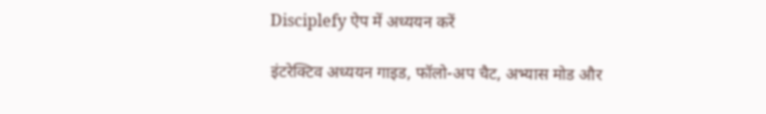Disciplefy ऐप में अध्ययन करें

इंटरेक्टिव अध्ययन गाइड, फॉलो-अप चैट, अभ्यास मोड और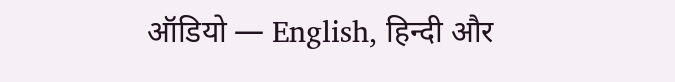ऑडियो — English, हिन्दी और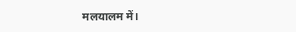मलयालम में।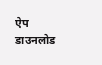ऐप डाउनलोड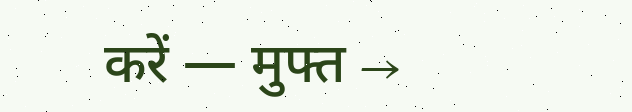करें — मुफ्त →